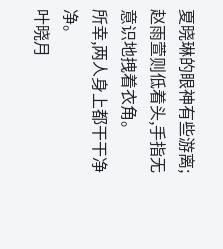夏晓琳的眼神有些游离;赵雨萱则低着头,手指无意识地拽着衣角。
所幸,两人身上都干干净净。
叶晓月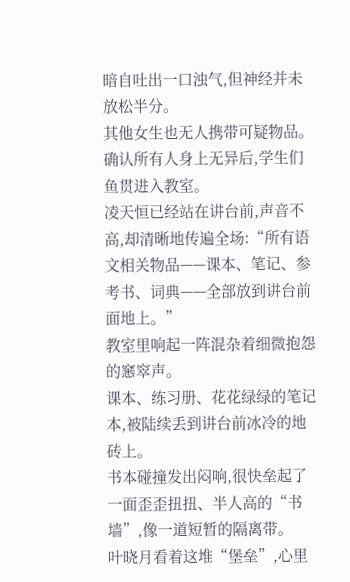暗自吐出一口浊气,但神经并未放松半分。
其他女生也无人携带可疑物品。
确认所有人身上无异后,学生们鱼贯进入教室。
凌天恒已经站在讲台前,声音不高,却清晰地传遍全场:“所有语文相关物品——课本、笔记、参考书、词典——全部放到讲台前面地上。”
教室里响起一阵混杂着细微抱怨的窸窣声。
课本、练习册、花花绿绿的笔记本,被陆续丢到讲台前冰冷的地砖上。
书本碰撞发出闷响,很快垒起了一面歪歪扭扭、半人高的“书墙”,像一道短暂的隔离带。
叶晓月看着这堆“堡垒”,心里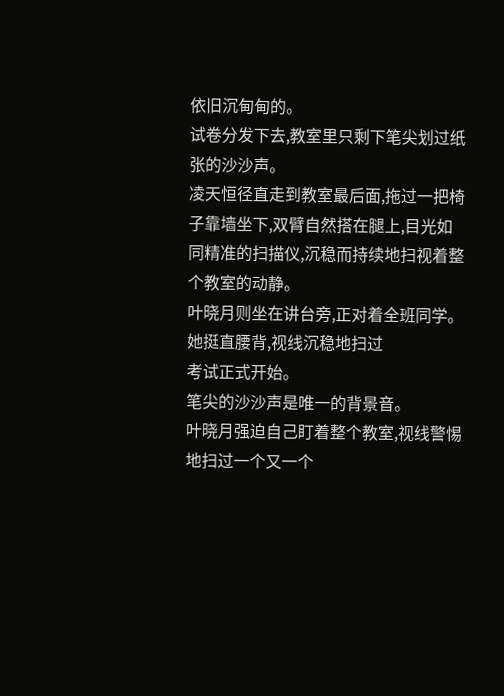依旧沉甸甸的。
试卷分发下去,教室里只剩下笔尖划过纸张的沙沙声。
凌天恒径直走到教室最后面,拖过一把椅子靠墙坐下,双臂自然搭在腿上,目光如同精准的扫描仪,沉稳而持续地扫视着整个教室的动静。
叶晓月则坐在讲台旁,正对着全班同学。
她挺直腰背,视线沉稳地扫过
考试正式开始。
笔尖的沙沙声是唯一的背景音。
叶晓月强迫自己盯着整个教室,视线警惕地扫过一个又一个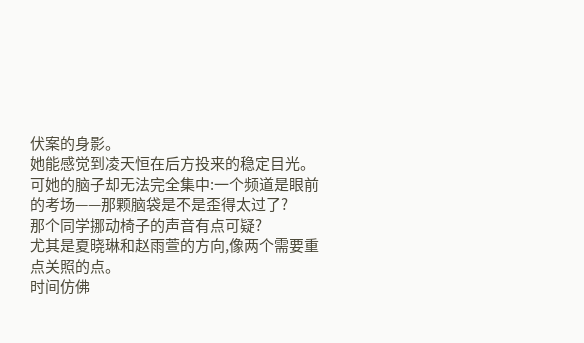伏案的身影。
她能感觉到凌天恒在后方投来的稳定目光。
可她的脑子却无法完全集中:一个频道是眼前的考场——那颗脑袋是不是歪得太过了?
那个同学挪动椅子的声音有点可疑?
尤其是夏晓琳和赵雨萱的方向,像两个需要重点关照的点。
时间仿佛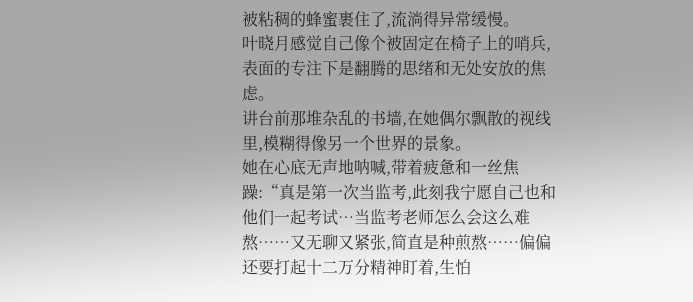被粘稠的蜂蜜裹住了,流淌得异常缓慢。
叶晓月感觉自己像个被固定在椅子上的哨兵,表面的专注下是翻腾的思绪和无处安放的焦虑。
讲台前那堆杂乱的书墙,在她偶尔飘散的视线里,模糊得像另一个世界的景象。
她在心底无声地呐喊,带着疲惫和一丝焦躁:“真是第一次当监考,此刻我宁愿自己也和他们一起考试…当监考老师怎么会这么难熬……又无聊又紧张,简直是种煎熬……偏偏还要打起十二万分精神盯着,生怕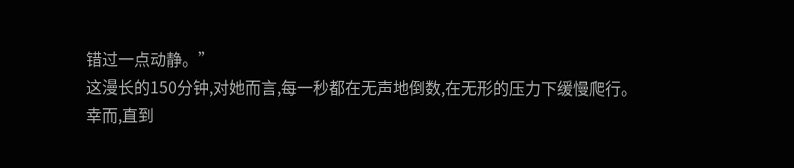错过一点动静。”
这漫长的150分钟,对她而言,每一秒都在无声地倒数,在无形的压力下缓慢爬行。
幸而,直到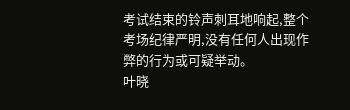考试结束的铃声刺耳地响起,整个考场纪律严明,没有任何人出现作弊的行为或可疑举动。
叶晓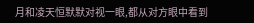月和凌天恒默默对视一眼,都从对方眼中看到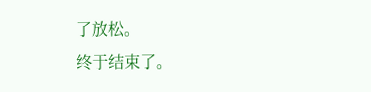了放松。
终于结束了。